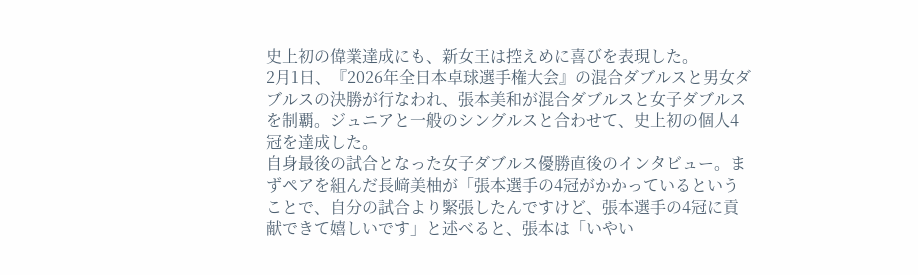史上初の偉業達成にも、新女王は控えめに喜びを表現した。
2月1日、『2026年全日本卓球選手権大会』の混合ダブルスと男女ダブルスの決勝が行なわれ、張本美和が混合ダブルスと女子ダブルスを制覇。ジュニアと一般のシングルスと合わせて、史上初の個人4冠を達成した。
自身最後の試合となった女子ダブルス優勝直後のインタビュー。まずペアを組んだ長﨑美柚が「張本選手の4冠がかかっているということで、自分の試合より緊張したんですけど、張本選手の4冠に貢献できて嬉しいです」と述べると、張本は「いやい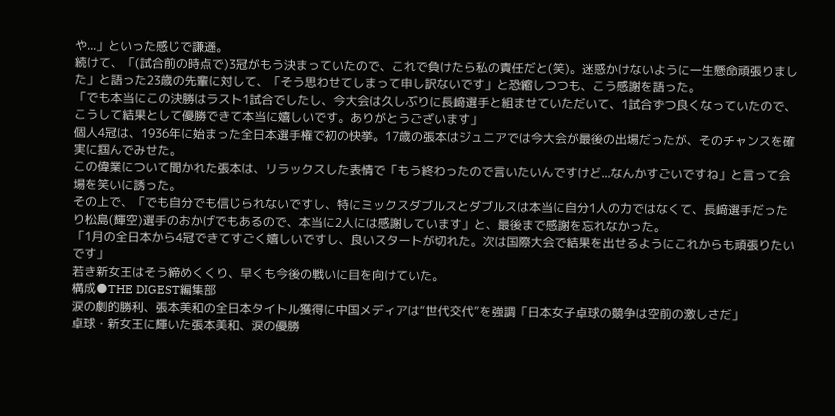や...」といった感じで謙遜。
続けて、「(試合前の時点で)3冠がもう決まっていたので、これで負けたら私の責任だと(笑)。迷惑かけないように一生懸命頑張りました」と語った23歳の先輩に対して、「そう思わせてしまって申し訳ないです」と恐縮しつつも、こう感謝を語った。
「でも本当にこの決勝はラスト1試合でしたし、今大会は久しぶりに長﨑選手と組ませていただいて、1試合ずつ良くなっていたので、こうして結果として優勝できて本当に嬉しいです。ありがとうございます」
個人4冠は、1936年に始まった全日本選手権で初の快挙。17歳の張本はジュニアでは今大会が最後の出場だったが、そのチャンスを確実に掴んでみせた。
この偉業について聞かれた張本は、リラックスした表情で「もう終わったので言いたいんですけど...なんかすごいですね」と言って会場を笑いに誘った。
その上で、「でも自分でも信じられないですし、特にミックスダブルスとダブルスは本当に自分1人の力ではなくて、長﨑選手だったり松島(輝空)選手のおかげでもあるので、本当に2人には感謝しています」と、最後まで感謝を忘れなかった。
「1月の全日本から4冠できてすごく嬉しいですし、良いスタートが切れた。次は国際大会で結果を出せるようにこれからも頑張りたいです」
若き新女王はそう締めくくり、早くも今後の戦いに目を向けていた。
構成●THE DIGEST編集部
涙の劇的勝利、張本美和の全日本タイトル獲得に中国メディアは“世代交代”を強調「日本女子卓球の競争は空前の激しさだ」
卓球・新女王に輝いた張本美和、涙の優勝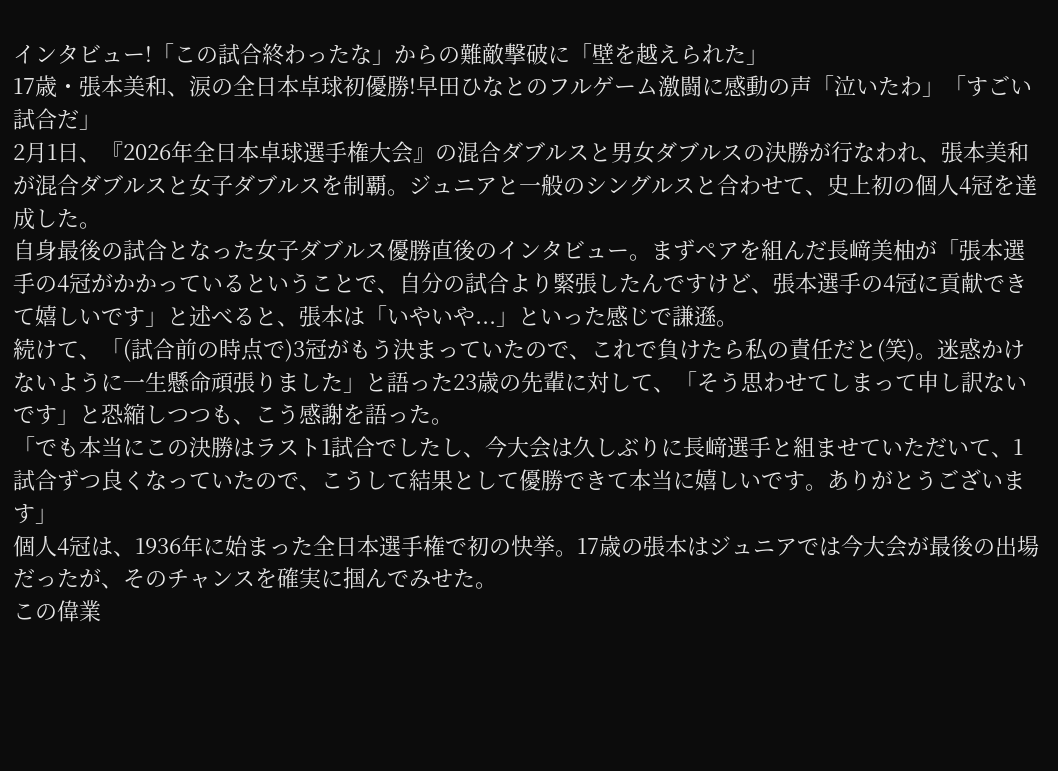インタビュー!「この試合終わったな」からの難敵撃破に「壁を越えられた」
17歳・張本美和、涙の全日本卓球初優勝!早田ひなとのフルゲーム激闘に感動の声「泣いたわ」「すごい試合だ」
2月1日、『2026年全日本卓球選手権大会』の混合ダブルスと男女ダブルスの決勝が行なわれ、張本美和が混合ダブルスと女子ダブルスを制覇。ジュニアと一般のシングルスと合わせて、史上初の個人4冠を達成した。
自身最後の試合となった女子ダブルス優勝直後のインタビュー。まずペアを組んだ長﨑美柚が「張本選手の4冠がかかっているということで、自分の試合より緊張したんですけど、張本選手の4冠に貢献できて嬉しいです」と述べると、張本は「いやいや...」といった感じで謙遜。
続けて、「(試合前の時点で)3冠がもう決まっていたので、これで負けたら私の責任だと(笑)。迷惑かけないように一生懸命頑張りました」と語った23歳の先輩に対して、「そう思わせてしまって申し訳ないです」と恐縮しつつも、こう感謝を語った。
「でも本当にこの決勝はラスト1試合でしたし、今大会は久しぶりに長﨑選手と組ませていただいて、1試合ずつ良くなっていたので、こうして結果として優勝できて本当に嬉しいです。ありがとうございます」
個人4冠は、1936年に始まった全日本選手権で初の快挙。17歳の張本はジュニアでは今大会が最後の出場だったが、そのチャンスを確実に掴んでみせた。
この偉業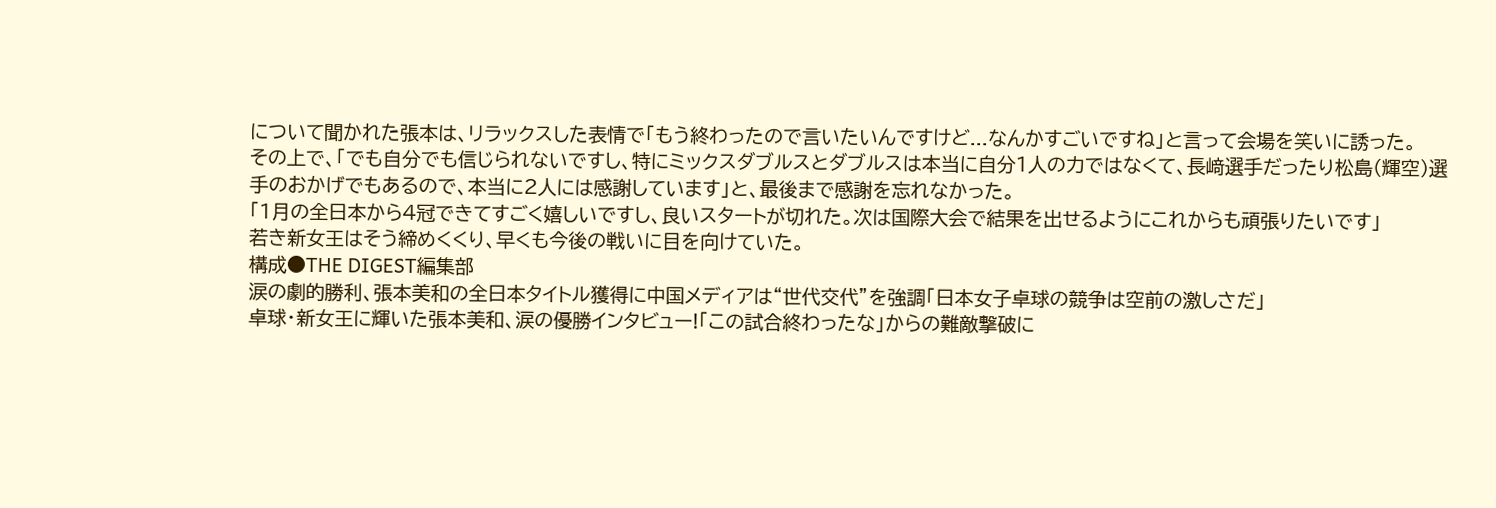について聞かれた張本は、リラックスした表情で「もう終わったので言いたいんですけど...なんかすごいですね」と言って会場を笑いに誘った。
その上で、「でも自分でも信じられないですし、特にミックスダブルスとダブルスは本当に自分1人の力ではなくて、長﨑選手だったり松島(輝空)選手のおかげでもあるので、本当に2人には感謝しています」と、最後まで感謝を忘れなかった。
「1月の全日本から4冠できてすごく嬉しいですし、良いスタートが切れた。次は国際大会で結果を出せるようにこれからも頑張りたいです」
若き新女王はそう締めくくり、早くも今後の戦いに目を向けていた。
構成●THE DIGEST編集部
涙の劇的勝利、張本美和の全日本タイトル獲得に中国メディアは“世代交代”を強調「日本女子卓球の競争は空前の激しさだ」
卓球・新女王に輝いた張本美和、涙の優勝インタビュー!「この試合終わったな」からの難敵撃破に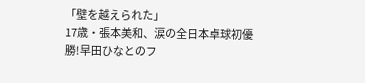「壁を越えられた」
17歳・張本美和、涙の全日本卓球初優勝!早田ひなとのフ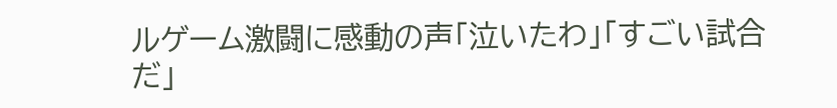ルゲーム激闘に感動の声「泣いたわ」「すごい試合だ」